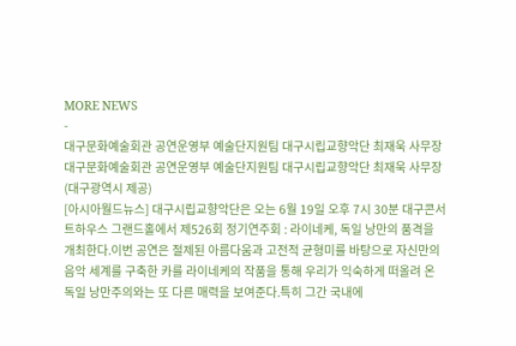MORE NEWS
-
대구문화예술회관 공연운영부 예술단지원팀 대구시립교향악단 최재욱 사무장
대구문화예술회관 공연운영부 예술단지원팀 대구시립교향악단 최재욱 사무장 (대구광역시 제공)
[아시아월드뉴스] 대구시립교향악단은 오는 6월 19일 오후 7시 30분 대구콘서트하우스 그랜드홀에서 제526회 정기연주회 : 라이네케, 독일 낭만의 품격을 개최한다.이번 공연은 절제된 아름다움과 고전적 균형미를 바탕으로 자신만의 음악 세계를 구축한 카를 라이네케의 작품을 통해 우리가 익숙하게 떠올려 온 독일 낭만주의와는 또 다른 매력을 보여준다.특히 그간 국내에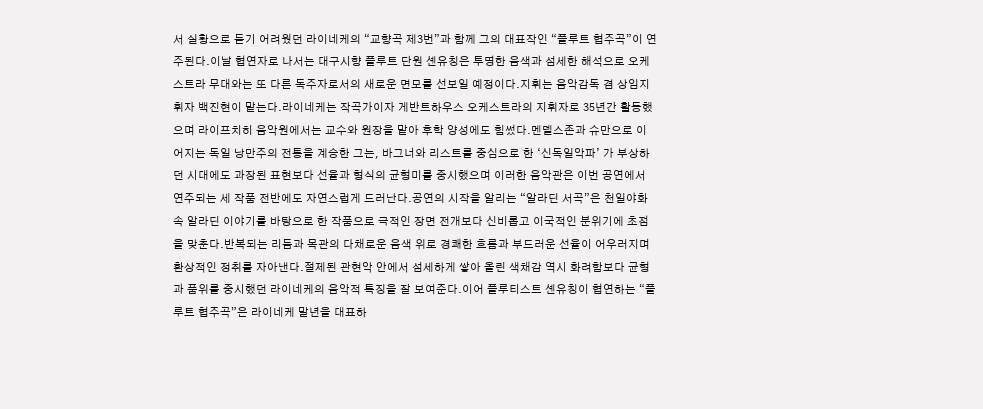서 실황으로 듣기 어려웠던 라이네케의 “교향곡 제3번”과 함께 그의 대표작인 “플루트 협주곡”이 연주된다.이날 협연자로 나서는 대구시향 플루트 단원 셴유칭은 투명한 음색과 섬세한 해석으로 오케스트라 무대와는 또 다른 독주자로서의 새로운 면모를 선보일 예정이다.지휘는 음악감독 겸 상임지휘자 백진현이 맡는다.라이네케는 작곡가이자 게반트하우스 오케스트라의 지휘자로 35년간 활동했으며 라이프치히 음악원에서는 교수와 원장을 맡아 후학 양성에도 힘썼다.멘델스존과 슈만으로 이어지는 독일 낭만주의 전통을 계승한 그는, 바그너와 리스트를 중심으로 한 ‘신독일악파’ 가 부상하던 시대에도 과장된 표현보다 선율과 형식의 균형미를 중시했으며 이러한 음악관은 이번 공연에서 연주되는 세 작품 전반에도 자연스럽게 드러난다.공연의 시작을 알리는 “알라딘 서곡”은 천일야화 속 알라딘 이야기를 바탕으로 한 작품으로 극적인 장면 전개보다 신비롭고 이국적인 분위기에 초점을 맞춘다.반복되는 리듬과 목관의 다채로운 음색 위로 경쾌한 흐름과 부드러운 선율이 어우러지며 환상적인 정취를 자아낸다.절제된 관현악 안에서 섬세하게 쌓아 올린 색채감 역시 화려함보다 균형과 품위를 중시했던 라이네케의 음악적 특징을 잘 보여준다.이어 플루티스트 셴유칭이 협연하는 “플루트 협주곡”은 라이네케 말년을 대표하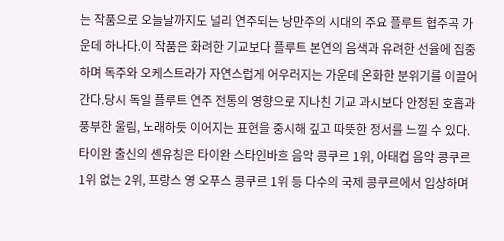는 작품으로 오늘날까지도 널리 연주되는 낭만주의 시대의 주요 플루트 협주곡 가운데 하나다.이 작품은 화려한 기교보다 플루트 본연의 음색과 유려한 선율에 집중하며 독주와 오케스트라가 자연스럽게 어우러지는 가운데 온화한 분위기를 이끌어간다.당시 독일 플루트 연주 전통의 영향으로 지나친 기교 과시보다 안정된 호흡과 풍부한 울림, 노래하듯 이어지는 표현을 중시해 깊고 따뜻한 정서를 느낄 수 있다.타이완 출신의 셴유칭은 타이완 스타인바흐 음악 콩쿠르 1위, 아태컵 음악 콩쿠르 1위 없는 2위, 프랑스 영 오푸스 콩쿠르 1위 등 다수의 국제 콩쿠르에서 입상하며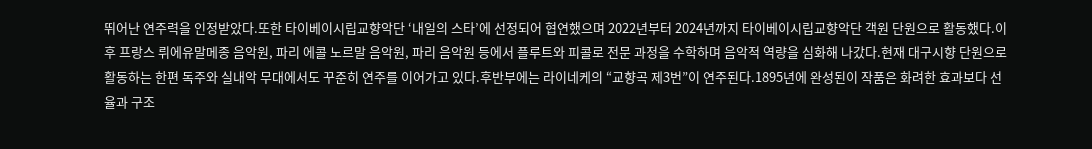뛰어난 연주력을 인정받았다.또한 타이베이시립교향악단 ‘내일의 스타’에 선정되어 협연했으며 2022년부터 2024년까지 타이베이시립교향악단 객원 단원으로 활동했다.이후 프랑스 뤼에유말메종 음악원, 파리 에콜 노르말 음악원, 파리 음악원 등에서 플루트와 피콜로 전문 과정을 수학하며 음악적 역량을 심화해 나갔다.현재 대구시향 단원으로 활동하는 한편 독주와 실내악 무대에서도 꾸준히 연주를 이어가고 있다.후반부에는 라이네케의 “교향곡 제3번”이 연주된다.1895년에 완성된이 작품은 화려한 효과보다 선율과 구조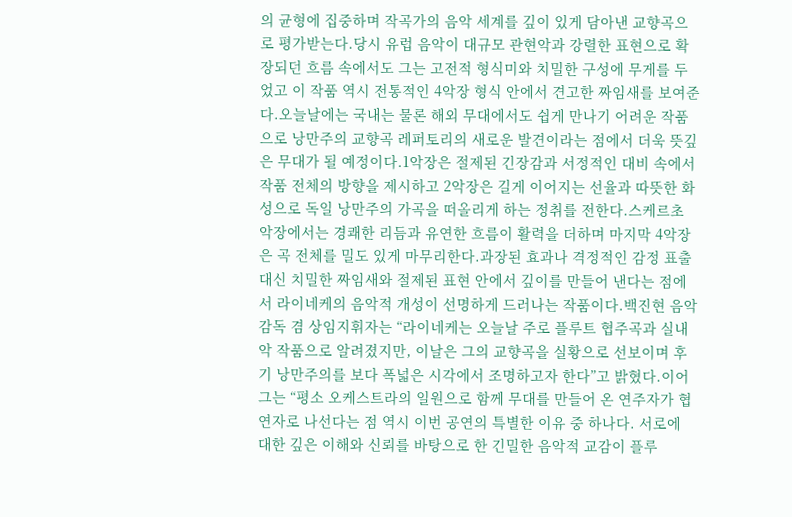의 균형에 집중하며 작곡가의 음악 세계를 깊이 있게 담아낸 교향곡으로 평가받는다.당시 유럽 음악이 대규모 관현악과 강렬한 표현으로 확장되던 흐름 속에서도 그는 고전적 형식미와 치밀한 구성에 무게를 두었고 이 작품 역시 전통적인 4악장 형식 안에서 견고한 짜임새를 보여준다.오늘날에는 국내는 물론 해외 무대에서도 쉽게 만나기 어려운 작품으로 낭만주의 교향곡 레퍼토리의 새로운 발견이라는 점에서 더욱 뜻깊은 무대가 될 예정이다.1악장은 절제된 긴장감과 서정적인 대비 속에서 작품 전체의 방향을 제시하고 2악장은 길게 이어지는 선율과 따뜻한 화성으로 독일 낭만주의 가곡을 떠올리게 하는 정취를 전한다.스케르초 악장에서는 경쾌한 리듬과 유연한 흐름이 활력을 더하며 마지막 4악장은 곡 전체를 밀도 있게 마무리한다.과장된 효과나 격정적인 감정 표출 대신 치밀한 짜임새와 절제된 표현 안에서 깊이를 만들어 낸다는 점에서 라이네케의 음악적 개성이 선명하게 드러나는 작품이다.백진현 음악감독 겸 상임지휘자는 “라이네케는 오늘날 주로 플루트 협주곡과 실내악 작품으로 알려졌지만, 이날은 그의 교향곡을 실황으로 선보이며 후기 낭만주의를 보다 폭넓은 시각에서 조명하고자 한다”고 밝혔다.이어 그는 “평소 오케스트라의 일원으로 함께 무대를 만들어 온 연주자가 협연자로 나선다는 점 역시 이번 공연의 특별한 이유 중 하나다. 서로에 대한 깊은 이해와 신뢰를 바탕으로 한 긴밀한 음악적 교감이 플루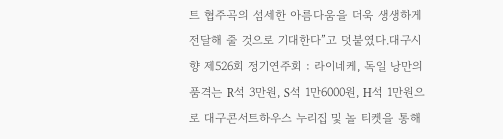트 협주곡의 섬세한 아름다움을 더욱 생생하게 전달해 줄 것으로 기대한다”고 덧붙였다.대구시향 제526회 정기연주회 : 라이네케, 독일 낭만의 품격는 R석 3만원, S석 1만6000원, H석 1만원으로 대구콘서트하우스 누리집 및 놀 티켓을 통해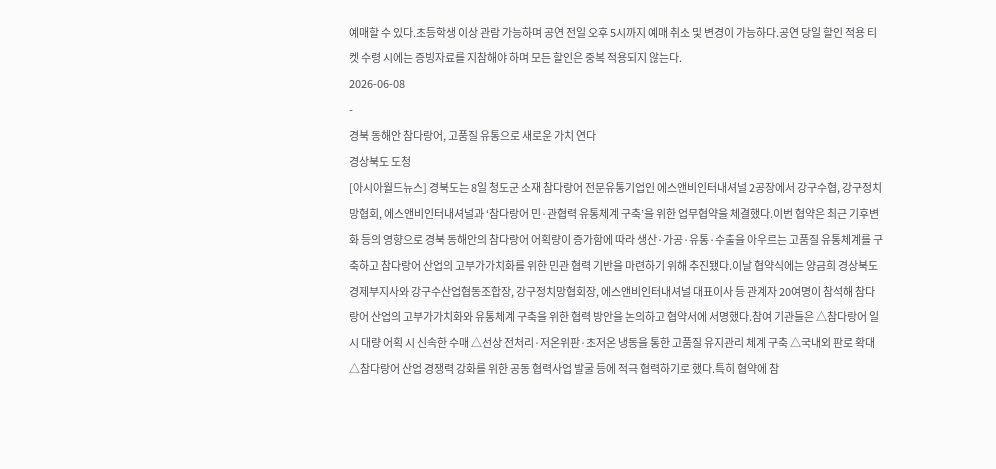예매할 수 있다.초등학생 이상 관람 가능하며 공연 전일 오후 5시까지 예매 취소 및 변경이 가능하다.공연 당일 할인 적용 티켓 수령 시에는 증빙자료를 지참해야 하며 모든 할인은 중복 적용되지 않는다.
2026-06-08
-
경북 동해안 참다랑어, 고품질 유통으로 새로운 가치 연다
경상북도 도청
[아시아월드뉴스] 경북도는 8일 청도군 소재 참다랑어 전문유통기업인 에스앤비인터내셔널 2공장에서 강구수협, 강구정치망협회, 에스앤비인터내셔널과 ‘참다랑어 민·관협력 유통체계 구축’을 위한 업무협약을 체결했다.이번 협약은 최근 기후변화 등의 영향으로 경북 동해안의 참다랑어 어획량이 증가함에 따라 생산·가공·유통·수출을 아우르는 고품질 유통체계를 구축하고 참다랑어 산업의 고부가가치화를 위한 민관 협력 기반을 마련하기 위해 추진됐다.이날 협약식에는 양금희 경상북도 경제부지사와 강구수산업협동조합장, 강구정치망협회장, 에스앤비인터내셔널 대표이사 등 관계자 20여명이 참석해 참다랑어 산업의 고부가가치화와 유통체계 구축을 위한 협력 방안을 논의하고 협약서에 서명했다.참여 기관들은 △참다랑어 일시 대량 어획 시 신속한 수매 △선상 전처리·저온위판·초저온 냉동을 통한 고품질 유지관리 체계 구축 △국내외 판로 확대 △참다랑어 산업 경쟁력 강화를 위한 공동 협력사업 발굴 등에 적극 협력하기로 했다.특히 협약에 참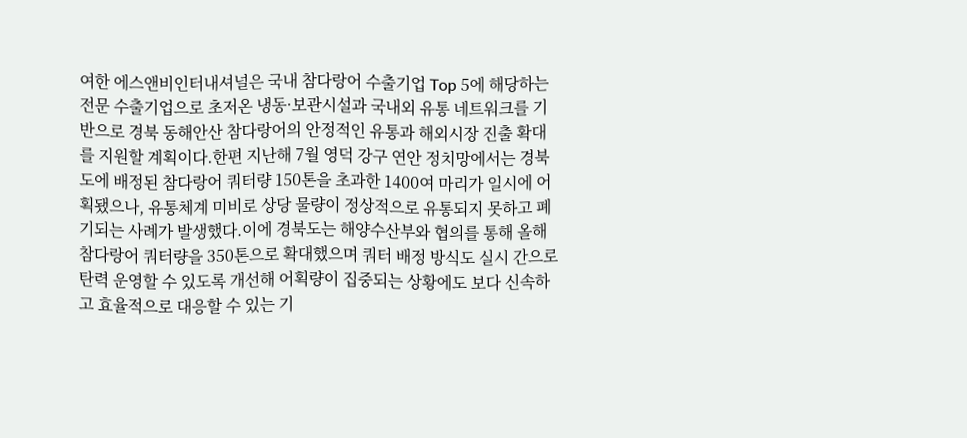여한 에스앤비인터내셔널은 국내 참다랑어 수출기업 Top 5에 해당하는 전문 수출기업으로 초저온 냉동·보관시설과 국내외 유통 네트워크를 기반으로 경북 동해안산 참다랑어의 안정적인 유통과 해외시장 진출 확대를 지원할 계획이다.한편 지난해 7월 영덕 강구 연안 정치망에서는 경북도에 배정된 참다랑어 쿼터량 150톤을 초과한 1400여 마리가 일시에 어획됐으나, 유통체계 미비로 상당 물량이 정상적으로 유통되지 못하고 폐기되는 사례가 발생했다.이에 경북도는 해양수산부와 협의를 통해 올해 참다랑어 쿼터량을 350톤으로 확대했으며 쿼터 배정 방식도 실시 간으로 탄력 운영할 수 있도록 개선해 어획량이 집중되는 상황에도 보다 신속하고 효율적으로 대응할 수 있는 기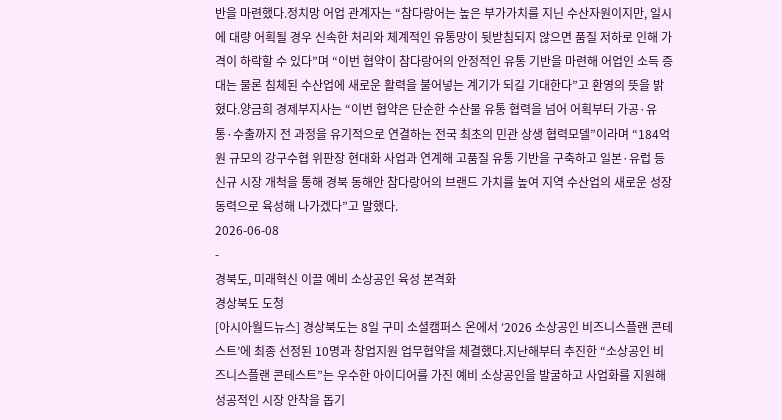반을 마련했다.정치망 어업 관계자는 “참다랑어는 높은 부가가치를 지닌 수산자원이지만, 일시에 대량 어획될 경우 신속한 처리와 체계적인 유통망이 뒷받침되지 않으면 품질 저하로 인해 가격이 하락할 수 있다”며 “이번 협약이 참다랑어의 안정적인 유통 기반을 마련해 어업인 소득 증대는 물론 침체된 수산업에 새로운 활력을 불어넣는 계기가 되길 기대한다”고 환영의 뜻을 밝혔다.양금희 경제부지사는 “이번 협약은 단순한 수산물 유통 협력을 넘어 어획부터 가공·유통·수출까지 전 과정을 유기적으로 연결하는 전국 최초의 민관 상생 협력모델”이라며 “184억원 규모의 강구수협 위판장 현대화 사업과 연계해 고품질 유통 기반을 구축하고 일본·유럽 등 신규 시장 개척을 통해 경북 동해안 참다랑어의 브랜드 가치를 높여 지역 수산업의 새로운 성장동력으로 육성해 나가겠다”고 말했다.
2026-06-08
-
경북도, 미래혁신 이끌 예비 소상공인 육성 본격화
경상북도 도청
[아시아월드뉴스] 경상북도는 8일 구미 소셜캠퍼스 온에서 ‘2026 소상공인 비즈니스플랜 콘테스트’에 최종 선정된 10명과 창업지원 업무협약을 체결했다.지난해부터 추진한 “소상공인 비즈니스플랜 콘테스트”는 우수한 아이디어를 가진 예비 소상공인을 발굴하고 사업화를 지원해 성공적인 시장 안착을 돕기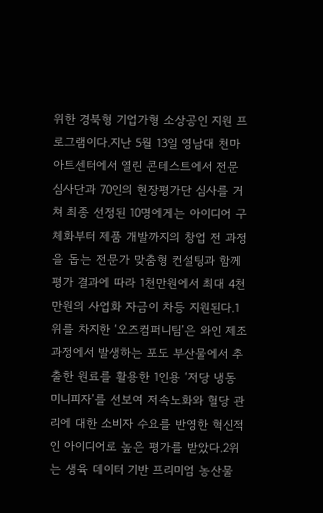위한 경북형 기업가형 소상공인 지원 프로그램이다.지난 5월 13일 영남대 천마아트센터에서 열린 콘테스트에서 전문 심사단과 70인의 현장평가단 심사를 거쳐 최종 선정된 10명에게는 아이디어 구체화부터 제품 개발까지의 창업 전 과정을 돕는 전문가 맞춤형 컨설팅과 함께 평가 결과에 따라 1천만원에서 최대 4천만원의 사업화 자금이 차등 지원된다.1위를 차지한 ‘오즈컴퍼니팀’은 와인 제조 과정에서 발생하는 포도 부산물에서 추출한 원료를 활용한 1인용 ‘저당 냉동 미니피자’를 선보여 저속노화와 혈당 관리에 대한 소비자 수요를 반영한 혁신적인 아이디어로 높은 평가를 받았다.2위는 생육 데이터 기반 프리미엄 농산물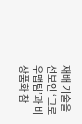재배 기술을 선보인 ‘그로우맵팀’과 비상품화 참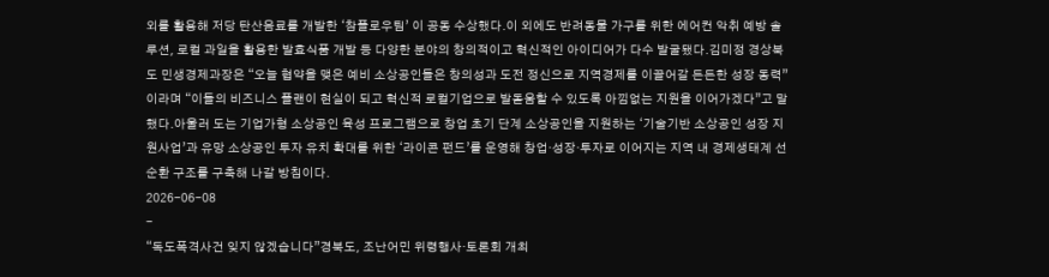외를 활용해 저당 탄산음료를 개발한 ‘참플로우팀’ 이 공동 수상했다.이 외에도 반려동물 가구를 위한 에어컨 악취 예방 솔루션, 로컬 과일을 활용한 발효식품 개발 등 다양한 분야의 창의적이고 혁신적인 아이디어가 다수 발굴됐다.김미정 경상북도 민생경제과장은 “오늘 협약을 맺은 예비 소상공인들은 창의성과 도전 정신으로 지역경제를 이끌어갈 든든한 성장 동력”이라며 “이들의 비즈니스 플랜이 현실이 되고 혁신적 로컬기업으로 발돋움할 수 있도록 아낌없는 지원을 이어가겠다”고 말했다.아울러 도는 기업가형 소상공인 육성 프로그램으로 창업 초기 단계 소상공인을 지원하는 ‘기술기반 소상공인 성장 지원사업’과 유망 소상공인 투자 유치 확대를 위한 ‘라이콘 펀드’를 운영해 창업·성장·투자로 이어지는 지역 내 경제생태계 선순환 구조를 구축해 나갈 방침이다.
2026-06-08
-
“독도폭격사건 잊지 않겠습니다”경북도, 조난어민 위령행사·토론회 개최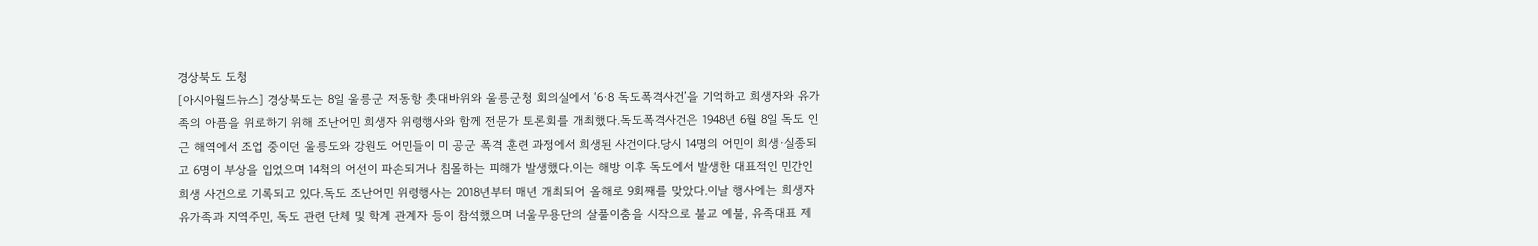경상북도 도청
[아시아월드뉴스] 경상북도는 8일 울릉군 저동항 촛대바위와 울릉군청 회의실에서 ‘6·8 독도폭격사건’을 기억하고 희생자와 유가족의 아픔을 위로하기 위해 조난어민 희생자 위령행사와 함께 전문가 토론회를 개최했다.독도폭격사건은 1948년 6월 8일 독도 인근 해역에서 조업 중이던 울릉도와 강원도 어민들이 미 공군 폭격 훈련 과정에서 희생된 사건이다.당시 14명의 어민이 희생·실종되고 6명이 부상을 입었으며 14척의 어선이 파손되거나 침몰하는 피해가 발생했다.이는 해방 이후 독도에서 발생한 대표적인 민간인 희생 사건으로 기록되고 있다.독도 조난어민 위령행사는 2018년부터 매년 개최되어 올해로 9회째를 맞았다.이날 행사에는 희생자 유가족과 지역주민, 독도 관련 단체 및 학계 관계자 등이 참석했으며 너울무용단의 살풀이춤을 시작으로 불교 예불, 유족대표 제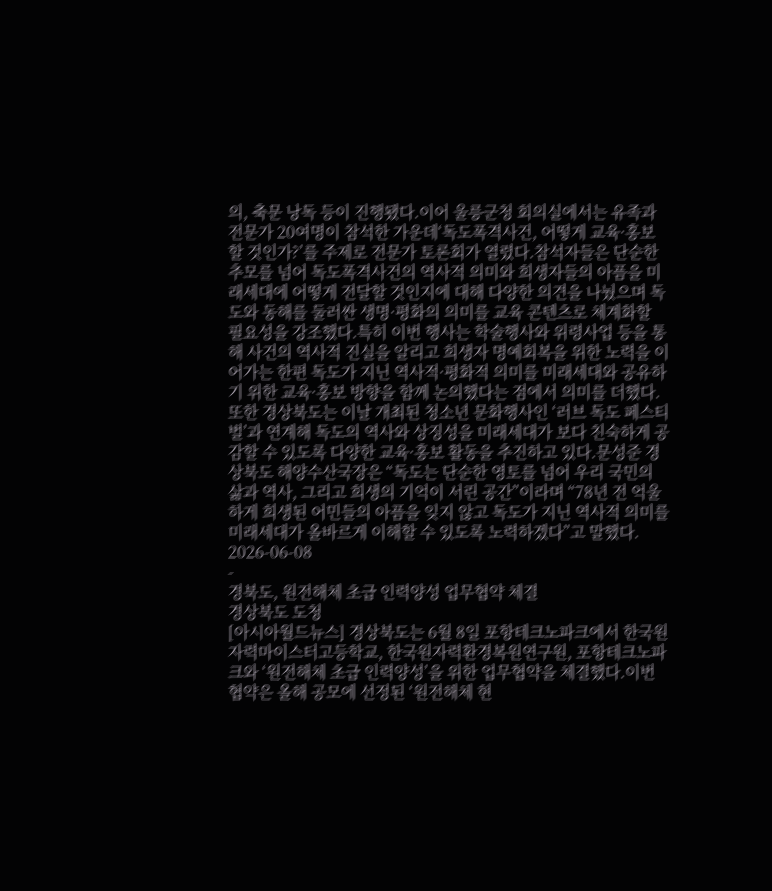의, 축문 낭독 등이 진행됐다.이어 울릉군청 회의실에서는 유족과 전문가 20여명이 참석한 가운데‘독도폭격사건, 어떻게 교육·홍보할 것인가?’를 주제로 전문가 토론회가 열렸다.참석자들은 단순한 추모를 넘어 독도폭격사건의 역사적 의미와 희생자들의 아픔을 미래세대에 어떻게 전달할 것인지에 대해 다양한 의견을 나눴으며 독도와 동해를 둘러싼 생명·평화의 의미를 교육 콘텐츠로 체계화할 필요성을 강조했다.특히 이번 행사는 학술행사와 위령사업 등을 통해 사건의 역사적 진실을 알리고 희생자 명예회복을 위한 노력을 이어가는 한편 독도가 지닌 역사적·평화적 의미를 미래세대와 공유하기 위한 교육·홍보 방향을 함께 논의했다는 점에서 의미를 더했다.또한 경상북도는 이날 개최된 청소년 문화행사인 ‘러브 독도 페스티벌’과 연계해 독도의 역사와 상징성을 미래세대가 보다 친숙하게 공감할 수 있도록 다양한 교육·홍보 활동을 추진하고 있다.문성준 경상북도 해양수산국장은 “독도는 단순한 영토를 넘어 우리 국민의 삶과 역사, 그리고 희생의 기억이 서린 공간”이라며 “78년 전 억울하게 희생된 어민들의 아픔을 잊지 않고 독도가 지닌 역사적 의미를 미래세대가 올바르게 이해할 수 있도록 노력하겠다”고 말했다.
2026-06-08
-
경북도, 원전해체 초급 인력양성 업무협약 체결
경상북도 도청
[아시아월드뉴스] 경상북도는 6월 8일 포항테크노파크에서 한국원자력마이스터고등학교, 한국원자력환경복원연구원, 포항테크노파크와 ‘원전해체 초급 인력양성’을 위한 업무협약을 체결했다.이번 협약은 올해 공모에 선정된 ‘원전해체 현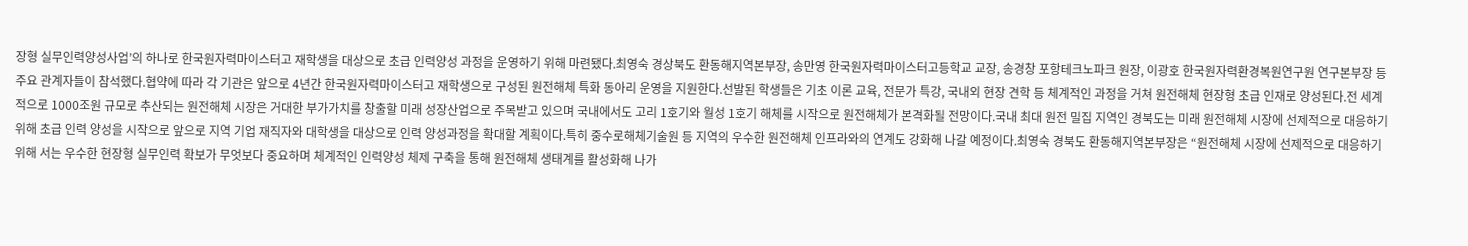장형 실무인력양성사업’의 하나로 한국원자력마이스터고 재학생을 대상으로 초급 인력양성 과정을 운영하기 위해 마련됐다.최영숙 경상북도 환동해지역본부장, 송만영 한국원자력마이스터고등학교 교장, 송경창 포항테크노파크 원장, 이광호 한국원자력환경복원연구원 연구본부장 등 주요 관계자들이 참석했다.협약에 따라 각 기관은 앞으로 4년간 한국원자력마이스터고 재학생으로 구성된 원전해체 특화 동아리 운영을 지원한다.선발된 학생들은 기초 이론 교육, 전문가 특강, 국내외 현장 견학 등 체계적인 과정을 거쳐 원전해체 현장형 초급 인재로 양성된다.전 세계적으로 1000조원 규모로 추산되는 원전해체 시장은 거대한 부가가치를 창출할 미래 성장산업으로 주목받고 있으며 국내에서도 고리 1호기와 월성 1호기 해체를 시작으로 원전해체가 본격화될 전망이다.국내 최대 원전 밀집 지역인 경북도는 미래 원전해체 시장에 선제적으로 대응하기 위해 초급 인력 양성을 시작으로 앞으로 지역 기업 재직자와 대학생을 대상으로 인력 양성과정을 확대할 계획이다.특히 중수로해체기술원 등 지역의 우수한 원전해체 인프라와의 연계도 강화해 나갈 예정이다.최영숙 경북도 환동해지역본부장은 “원전해체 시장에 선제적으로 대응하기 위해 서는 우수한 현장형 실무인력 확보가 무엇보다 중요하며 체계적인 인력양성 체제 구축을 통해 원전해체 생태계를 활성화해 나가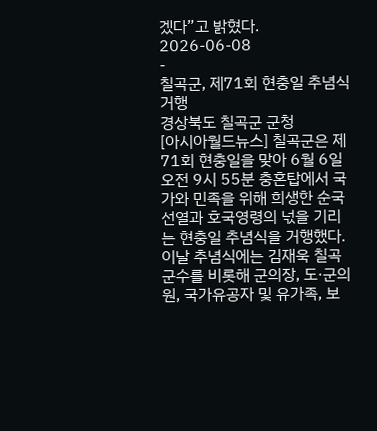겠다”고 밝혔다.
2026-06-08
-
칠곡군, 제71회 현충일 추념식 거행
경상북도 칠곡군 군청
[아시아월드뉴스] 칠곡군은 제71회 현충일을 맞아 6월 6일 오전 9시 55분 충혼탑에서 국가와 민족을 위해 희생한 순국선열과 호국영령의 넋을 기리는 현충일 추념식을 거행했다.이날 추념식에는 김재욱 칠곡군수를 비롯해 군의장, 도·군의원, 국가유공자 및 유가족, 보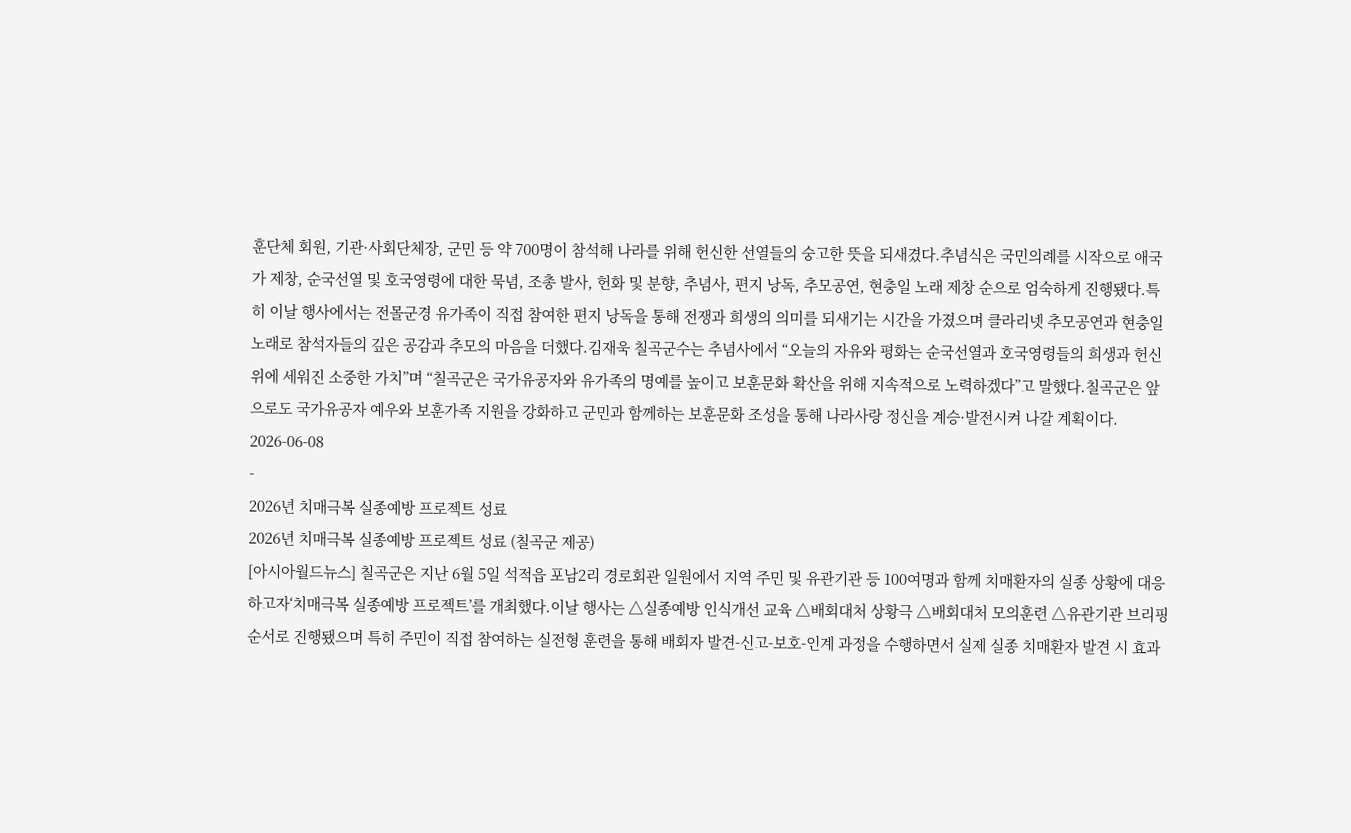훈단체 회원, 기관·사회단체장, 군민 등 약 700명이 참석해 나라를 위해 헌신한 선열들의 숭고한 뜻을 되새겼다.추념식은 국민의례를 시작으로 애국가 제창, 순국선열 및 호국영령에 대한 묵념, 조총 발사, 헌화 및 분향, 추념사, 편지 낭독, 추모공연, 현충일 노래 제창 순으로 엄숙하게 진행됐다.특히 이날 행사에서는 전몰군경 유가족이 직접 참여한 편지 낭독을 통해 전쟁과 희생의 의미를 되새기는 시간을 가졌으며 클라리넷 추모공연과 현충일 노래로 참석자들의 깊은 공감과 추모의 마음을 더했다.김재욱 칠곡군수는 추념사에서 “오늘의 자유와 평화는 순국선열과 호국영령들의 희생과 헌신 위에 세워진 소중한 가치”며 “칠곡군은 국가유공자와 유가족의 명예를 높이고 보훈문화 확산을 위해 지속적으로 노력하겠다”고 말했다.칠곡군은 앞으로도 국가유공자 예우와 보훈가족 지원을 강화하고 군민과 함께하는 보훈문화 조성을 통해 나라사랑 정신을 계승·발전시켜 나갈 계획이다.
2026-06-08
-
2026년 치매극복 실종예방 프로젝트 성료
2026년 치매극복 실종예방 프로젝트 성료 (칠곡군 제공)
[아시아월드뉴스] 칠곡군은 지난 6월 5일 석적읍 포남2리 경로회관 일원에서 지역 주민 및 유관기관 등 100여명과 함께 치매환자의 실종 상황에 대응하고자‘치매극복 실종예방 프로젝트’를 개최했다.이날 행사는 △실종예방 인식개선 교육 △배회대처 상황극 △배회대처 모의훈련 △유관기관 브리핑 순서로 진행됐으며 특히 주민이 직접 참여하는 실전형 훈련을 통해 배회자 발견-신고-보호-인계 과정을 수행하면서 실제 실종 치매환자 발견 시 효과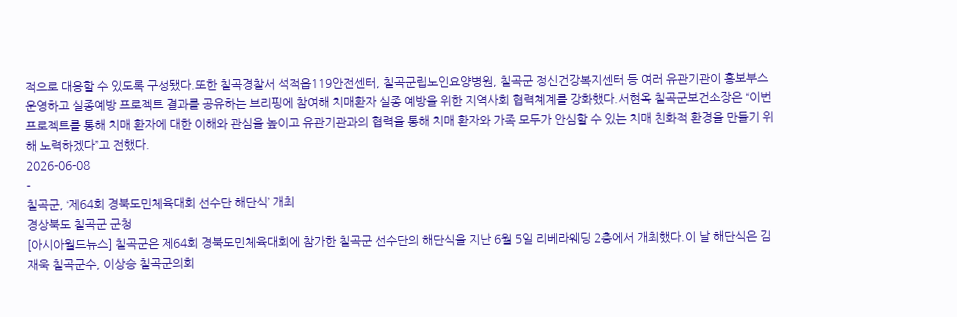적으로 대응할 수 있도록 구성됐다.또한 칠곡경찰서 석적읍119안전센터, 칠곡군립노인요양병원, 칠곡군 정신건강복지센터 등 여러 유관기관이 홍보부스 운영하고 실종예방 프로젝트 결과를 공유하는 브리핑에 참여해 치매환자 실종 예방을 위한 지역사회 협력쳬계를 강화했다.서현옥 칠곡군보건소장은 “이번 프로젝트를 통해 치매 환자에 대한 이해와 관심을 높이고 유관기관과의 협력을 통해 치매 환자와 가족 모두가 안심할 수 있는 치매 친화적 환경을 만들기 위해 노력하겠다”고 전했다.
2026-06-08
-
칠곡군, ‘제64회 경북도민체육대회 선수단 해단식’ 개최
경상북도 칠곡군 군청
[아시아월드뉴스] 칠곡군은 제64회 경북도민체육대회에 참가한 칠곡군 선수단의 해단식을 지난 6월 5일 리베라웨딩 2층에서 개최했다.이 날 해단식은 김재욱 칠곡군수, 이상승 칠곡군의회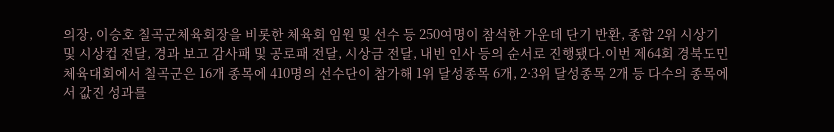의장, 이승호 칠곡군체육회장을 비롯한 체육회 임원 및 선수 등 250여명이 참석한 가운데 단기 반환, 종합 2위 시상기 및 시상컵 전달, 경과 보고 감사패 및 공로패 전달, 시상금 전달, 내빈 인사 등의 순서로 진행됐다.이번 제64회 경북도민체육대회에서 칠곡군은 16개 종목에 410명의 선수단이 참가해 1위 달성종목 6개, 2·3위 달성종목 2개 등 다수의 종목에서 값진 성과를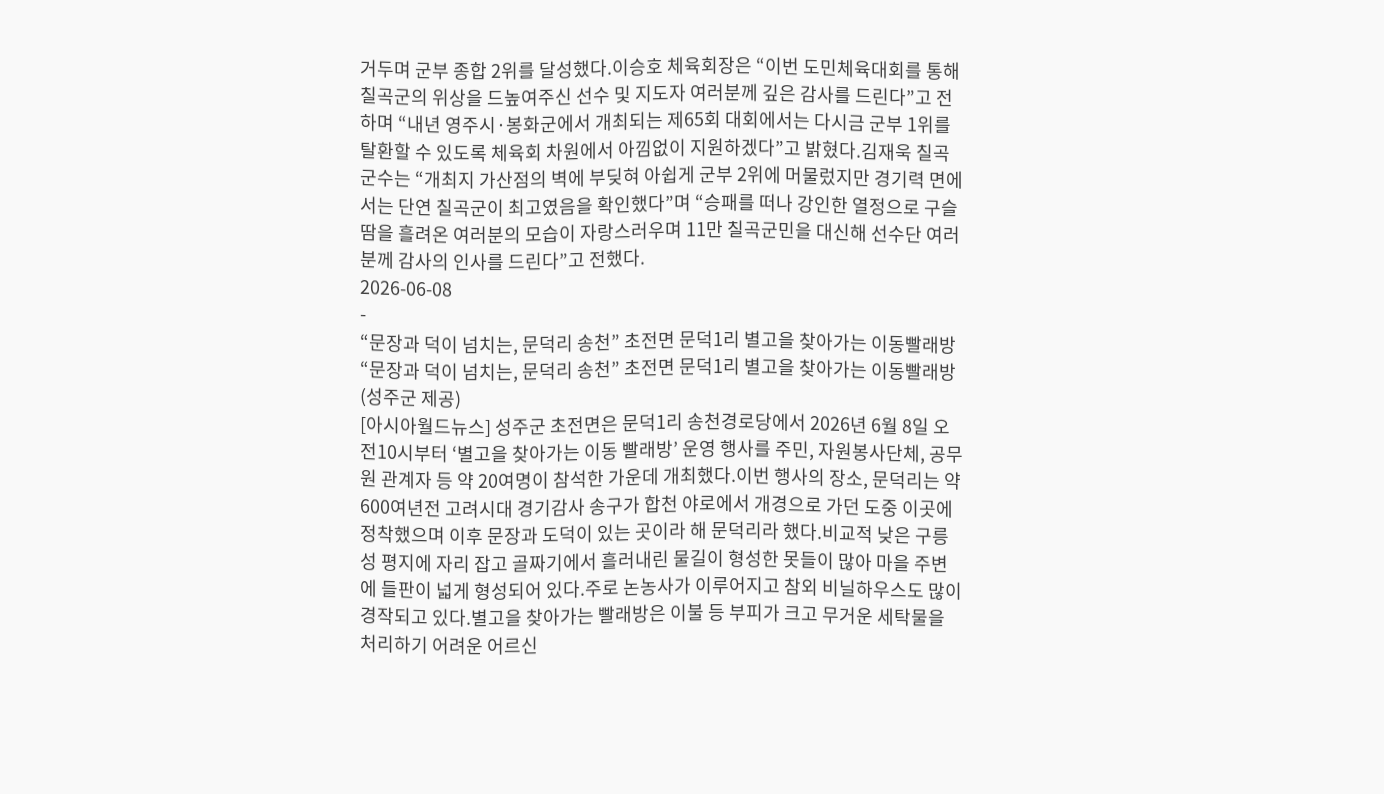거두며 군부 종합 2위를 달성했다.이승호 체육회장은 “이번 도민체육대회를 통해 칠곡군의 위상을 드높여주신 선수 및 지도자 여러분께 깊은 감사를 드린다”고 전하며 “내년 영주시·봉화군에서 개최되는 제65회 대회에서는 다시금 군부 1위를 탈환할 수 있도록 체육회 차원에서 아낌없이 지원하겠다”고 밝혔다.김재욱 칠곡군수는 “개최지 가산점의 벽에 부딪혀 아쉽게 군부 2위에 머물렀지만 경기력 면에서는 단연 칠곡군이 최고였음을 확인했다”며 “승패를 떠나 강인한 열정으로 구슬땀을 흘려온 여러분의 모습이 자랑스러우며 11만 칠곡군민을 대신해 선수단 여러분께 감사의 인사를 드린다”고 전했다.
2026-06-08
-
“문장과 덕이 넘치는, 문덕리 송천” 초전면 문덕1리 별고을 찾아가는 이동빨래방
“문장과 덕이 넘치는, 문덕리 송천” 초전면 문덕1리 별고을 찾아가는 이동빨래방 (성주군 제공)
[아시아월드뉴스] 성주군 초전면은 문덕1리 송천경로당에서 2026년 6월 8일 오전10시부터 ‘별고을 찾아가는 이동 빨래방’ 운영 행사를 주민, 자원봉사단체, 공무원 관계자 등 약 20여명이 참석한 가운데 개최했다.이번 행사의 장소, 문덕리는 약 600여년전 고려시대 경기감사 송구가 합천 야로에서 개경으로 가던 도중 이곳에 정착했으며 이후 문장과 도덕이 있는 곳이라 해 문덕리라 했다.비교적 낮은 구릉성 평지에 자리 잡고 골짜기에서 흘러내린 물길이 형성한 못들이 많아 마을 주변에 들판이 넓게 형성되어 있다.주로 논농사가 이루어지고 참외 비닐하우스도 많이 경작되고 있다.별고을 찾아가는 빨래방은 이불 등 부피가 크고 무거운 세탁물을 처리하기 어려운 어르신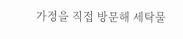가정을 직접 방문해 세탁물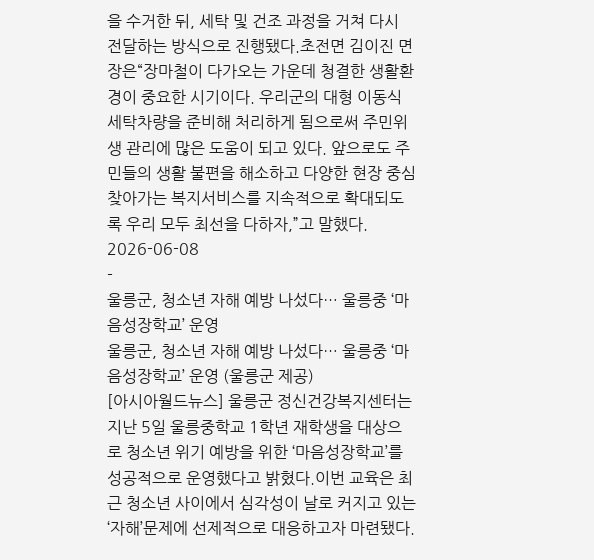을 수거한 뒤, 세탁 및 건조 과정을 거쳐 다시 전달하는 방식으로 진행됐다.초전면 김이진 면장은“장마철이 다가오는 가운데 청결한 생활환경이 중요한 시기이다. 우리군의 대형 이동식 세탁차량을 준비해 처리하게 됨으로써 주민위생 관리에 많은 도움이 되고 있다. 앞으로도 주민들의 생활 불편을 해소하고 다양한 현장 중심 찾아가는 복지서비스를 지속적으로 확대되도록 우리 모두 최선을 다하자,”고 말했다.
2026-06-08
-
울릉군, 청소년 자해 예방 나섰다… 울릉중 ‘마음성장학교’ 운영
울릉군, 청소년 자해 예방 나섰다… 울릉중 ‘마음성장학교’ 운영 (울릉군 제공)
[아시아월드뉴스] 울릉군 정신건강복지센터는 지난 5일 울릉중학교 1학년 재학생을 대상으로 청소년 위기 예방을 위한 ‘마음성장학교’를 성공적으로 운영했다고 밝혔다.이번 교육은 최근 청소년 사이에서 심각성이 날로 커지고 있는 ‘자해’문제에 선제적으로 대응하고자 마련됐다.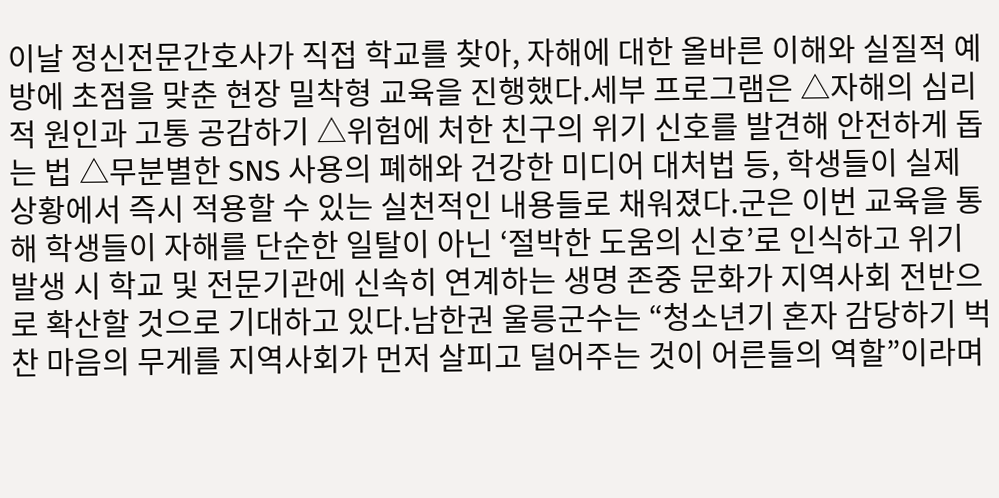이날 정신전문간호사가 직접 학교를 찾아, 자해에 대한 올바른 이해와 실질적 예방에 초점을 맞춘 현장 밀착형 교육을 진행했다.세부 프로그램은 △자해의 심리적 원인과 고통 공감하기 △위험에 처한 친구의 위기 신호를 발견해 안전하게 돕는 법 △무분별한 SNS 사용의 폐해와 건강한 미디어 대처법 등, 학생들이 실제 상황에서 즉시 적용할 수 있는 실천적인 내용들로 채워졌다.군은 이번 교육을 통해 학생들이 자해를 단순한 일탈이 아닌 ‘절박한 도움의 신호’로 인식하고 위기 발생 시 학교 및 전문기관에 신속히 연계하는 생명 존중 문화가 지역사회 전반으로 확산할 것으로 기대하고 있다.남한권 울릉군수는 “청소년기 혼자 감당하기 벅찬 마음의 무게를 지역사회가 먼저 살피고 덜어주는 것이 어른들의 역할”이라며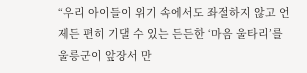“우리 아이들이 위기 속에서도 좌절하지 않고 언제든 편히 기댈 수 있는 든든한 ‘마음 울타리’를 울릉군이 앞장서 만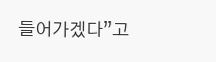들어가겠다”고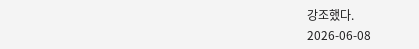강조했다.
2026-06-08